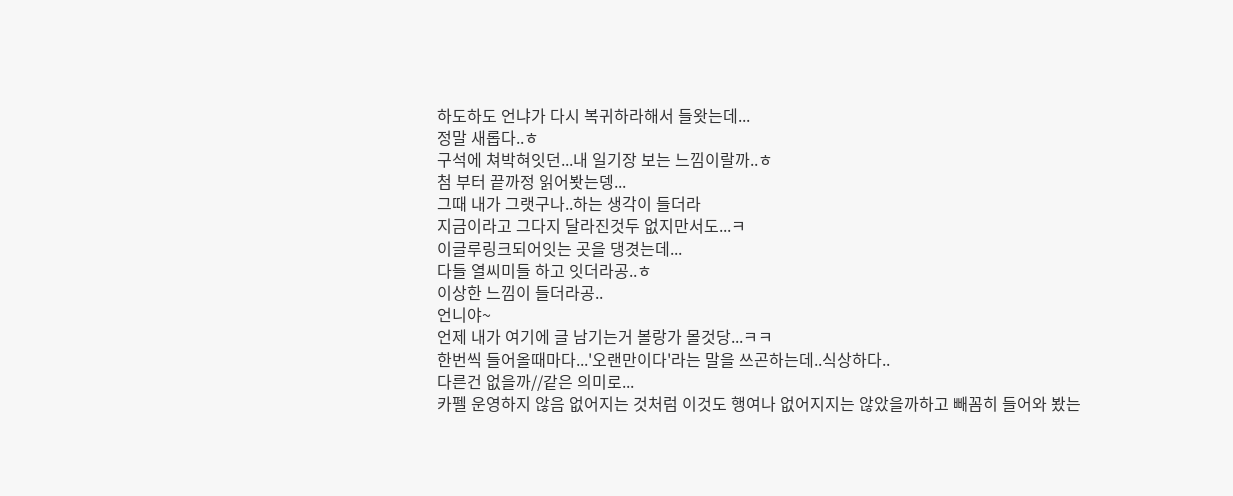하도하도 언냐가 다시 복귀하라해서 들왓는데...
정말 새롭다..ㅎ
구석에 쳐박혀잇던...내 일기장 보는 느낌이랄까..ㅎ
첨 부터 끝까정 읽어봣는뎅...
그때 내가 그랫구나..하는 생각이 들더라
지금이라고 그다지 달라진것두 없지만서도...ㅋ
이글루링크되어잇는 곳을 댕겻는데...
다들 열씨미들 하고 잇더라공..ㅎ
이상한 느낌이 들더라공..
언니야~
언제 내가 여기에 글 남기는거 볼랑가 몰것당...ㅋㅋ
한번씩 들어올때마다...'오랜만이다'라는 말을 쓰곤하는데..식상하다..
다른건 없을까//같은 의미로...
카펠 운영하지 않음 없어지는 것처럼 이것도 행여나 없어지지는 않았을까하고 빼꼼히 들어와 봤는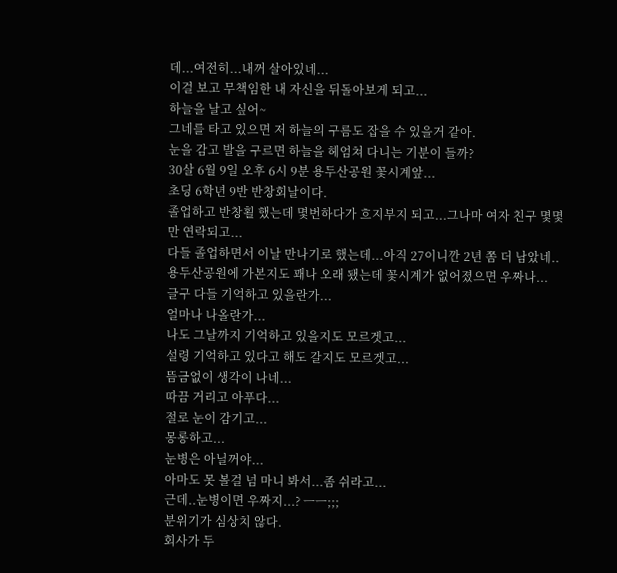데...여전히...내꺼 살아있네...
이걸 보고 무책임한 내 자신을 뒤돌아보게 되고...
하늘을 날고 싶어~
그네를 타고 있으면 저 하늘의 구름도 잡을 수 있을거 같아.
눈을 감고 발을 구르면 하늘을 헤엄쳐 다니는 기분이 들까?
30살 6월 9일 오후 6시 9분 용두산공원 꽃시계앞...
초딩 6학년 9반 반창회날이다.
졸업하고 반창횔 했는데 몇번하다가 흐지부지 되고...그나마 여자 친구 몇몇만 연락되고...
다들 졸업하면서 이날 만나기로 했는데...아직 27이니깐 2년 쫌 더 남았네..
용두산공원에 가본지도 꽤나 오래 됐는데 꽃시계가 없어졌으면 우짜나...
글구 다들 기억하고 있을란가...
얼마나 나올란가...
나도 그날까지 기억하고 있을지도 모르겟고...
설령 기억하고 있다고 해도 갈지도 모르겟고...
뜸금없이 생각이 나네...
따끔 거리고 아푸다...
절로 눈이 감기고...
몽롱하고...
눈병은 아닐꺼야...
아마도 못 볼걸 넘 마니 봐서...좀 쉬라고...
근데..눈병이면 우짜지...? ㅡㅡ;;;
분위기가 심상치 않다.
회사가 두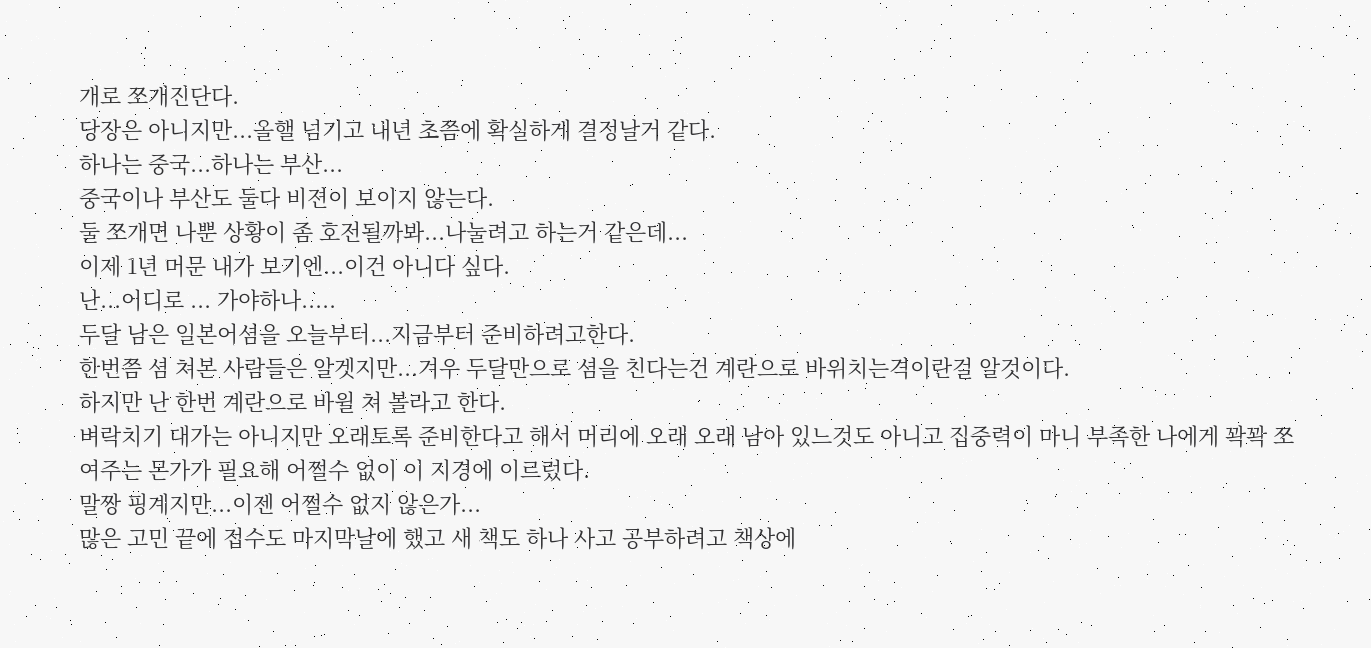개로 쪼개진단다.
당장은 아니지만...올핼 넘기고 내년 초쯤에 확실하게 결정날거 같다.
하나는 중국...하나는 부산...
중국이나 부산도 둘다 비젼이 보이지 않는다.
둘 쪼개면 나뿐 상황이 좀 호전될까봐...나눌려고 하는거 같은데...
이제 1년 머문 내가 보기엔...이건 아니다 싶다.
난...어디로 ... 가야하나.....
두달 남은 일본어셤을 오늘부터...지금부터 준비하려고한다.
한번쯤 셤 쳐본 사람들은 알겟지만...겨우 두달만으로 셤을 친다는건 계란으로 바위치는격이란걸 알것이다.
하지만 난 한번 계란으로 바윌 쳐 볼라고 한다.
벼락치기 대가는 아니지만 오래토록 준비한다고 해서 머리에 오래 오래 남아 있느것도 아니고 집중력이 마니 부족한 나에게 꽉꽉 쪼여주는 몬가가 필요해 어쩔수 없이 이 지경에 이르렀다.
말짱 핑계지만...이젠 어쩔수 없지 않은가...
많은 고민 끝에 접수도 마지막날에 했고 새 책도 하나 사고 공부하려고 책상에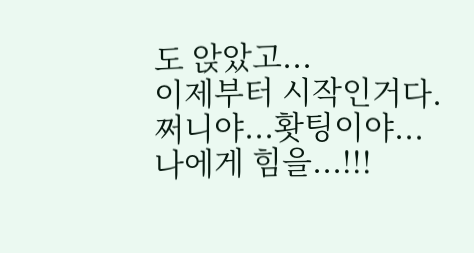도 앉았고...
이제부터 시작인거다.
쩌니야...홧팅이야...
나에게 힘을...!!!